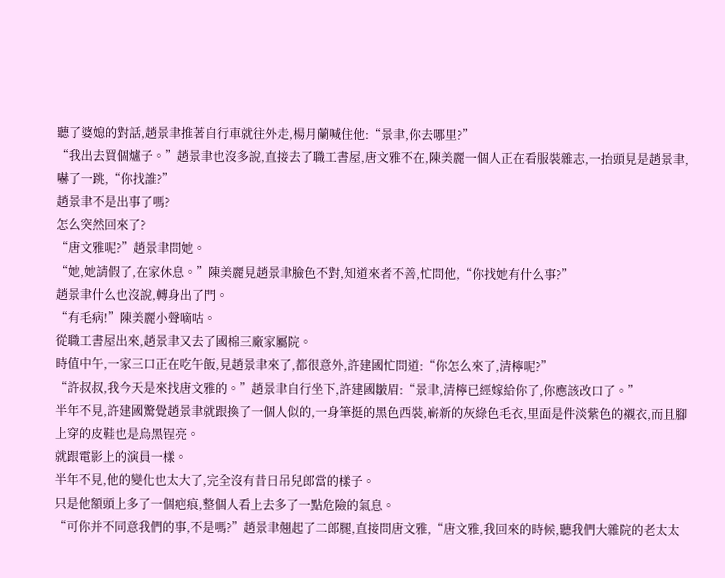聽了婆媳的對話,趙景聿推著自行車就往外走,楊月蘭喊住他:“景聿,你去哪里?”
“我出去買個爐子。”趙景聿也沒多說,直接去了職工書屋,唐文雅不在,陳美麗一個人正在看服裝雜志,一抬頭見是趙景聿,嚇了一跳,“你找誰?”
趙景聿不是出事了嗎?
怎么突然回來了?
“唐文雅呢?”趙景聿問她。
“她,她請假了,在家休息。”陳美麗見趙景聿臉色不對,知道來者不善,忙問他,“你找她有什么事?”
趙景聿什么也沒說,轉身出了門。
“有毛病!”陳美麗小聲嘀咕。
從職工書屋出來,趙景聿又去了國棉三廠家屬院。
時值中午,一家三口正在吃午飯,見趙景聿來了,都很意外,許建國忙問道:“你怎么來了,清檸呢?”
“許叔叔,我今天是來找唐文雅的。”趙景聿自行坐下,許建國皺眉:“景聿,清檸已經嫁給你了,你應該改口了。”
半年不見,許建國驚覺趙景聿就跟換了一個人似的,一身筆挺的黑色西裝,嶄新的灰綠色毛衣,里面是件淡紫色的襯衣,而且腳上穿的皮鞋也是烏黑锃亮。
就跟電影上的演員一樣。
半年不見,他的變化也太大了,完全沒有昔日吊兒郎當的樣子。
只是他額頭上多了一個疤痕,整個人看上去多了一點危險的氣息。
“可你并不同意我們的事,不是嗎?”趙景聿翹起了二郎腿,直接問唐文雅,“唐文雅,我回來的時候,聽我們大雜院的老太太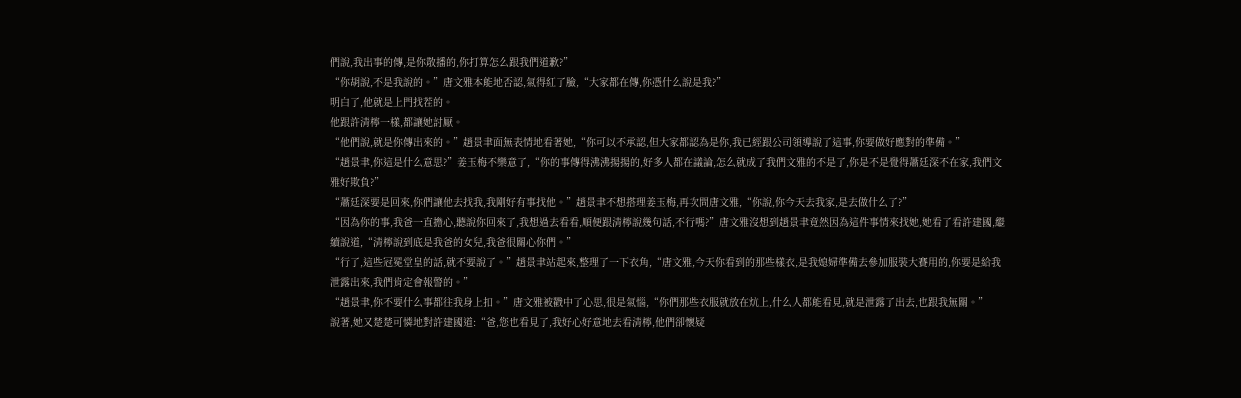們說,我出事的傳,是你散播的,你打算怎么跟我們道歉?”
“你胡說,不是我說的。”唐文雅本能地否認,氣得紅了臉,“大家都在傳,你憑什么說是我?”
明白了,他就是上門找茬的。
他跟許清檸一樣,都讓她討厭。
“他們說,就是你傳出來的。”趙景聿面無表情地看著她,“你可以不承認,但大家都認為是你,我已經跟公司領導說了這事,你要做好應對的準備。”
“趙景聿,你這是什么意思?”姜玉梅不樂意了,“你的事傳得沸沸揚揚的,好多人都在議論,怎么就成了我們文雅的不是了,你是不是覺得蕭廷深不在家,我們文雅好欺負?”
“蕭廷深要是回來,你們讓他去找我,我剛好有事找他。”趙景聿不想搭理姜玉梅,再次問唐文雅,“你說,你今天去我家,是去做什么了?”
“因為你的事,我爸一直擔心,聽說你回來了,我想過去看看,順便跟清檸說幾句話,不行嗎?”唐文雅沒想到趙景聿竟然因為這件事情來找她,她看了看許建國,繼續說道,“清檸說到底是我爸的女兒,我爸很關心你們。”
“行了,這些冠冕堂皇的話,就不要說了。”趙景聿站起來,整理了一下衣角,“唐文雅,今天你看到的那些樣衣,是我媳婦準備去參加服裝大賽用的,你要是給我泄露出來,我們肯定會報警的。”
“趙景聿,你不要什么事都往我身上扣。”唐文雅被戳中了心思,很是氣惱,“你們那些衣服就放在炕上,什么人都能看見,就是泄露了出去,也跟我無關。”
說著,她又楚楚可憐地對許建國道:“爸,您也看見了,我好心好意地去看清檸,他們卻懷疑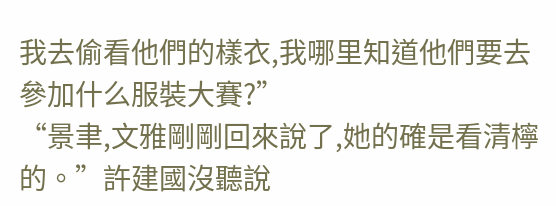我去偷看他們的樣衣,我哪里知道他們要去參加什么服裝大賽?”
“景聿,文雅剛剛回來說了,她的確是看清檸的。”許建國沒聽說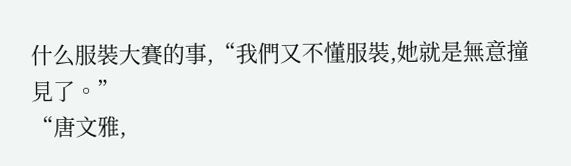什么服裝大賽的事,“我們又不懂服裝,她就是無意撞見了。”
“唐文雅,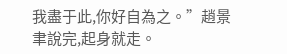我盡于此,你好自為之。”趙景聿說完,起身就走。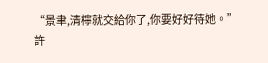“景聿,清檸就交給你了,你要好好待她。”許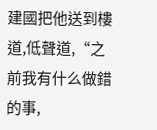建國把他送到樓道,低聲道,“之前我有什么做錯的事,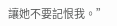讓她不要記恨我。”